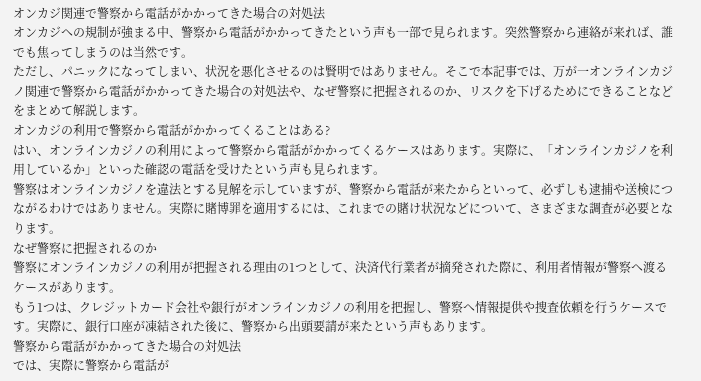オンカジ関連で警察から電話がかかってきた場合の対処法
オンカジへの規制が強まる中、警察から電話がかかってきたという声も一部で見られます。突然警察から連絡が来れば、誰でも焦ってしまうのは当然です。
ただし、パニックになってしまい、状況を悪化させるのは賢明ではありません。そこで本記事では、万が一オンラインカジノ関連で警察から電話がかかってきた場合の対処法や、なぜ警察に把握されるのか、リスクを下げるためにできることなどをまとめて解説します。
オンカジの利用で警察から電話がかかってくることはある?
はい、オンラインカジノの利用によって警察から電話がかかってくるケースはあります。実際に、「オンラインカジノを利用しているか」といった確認の電話を受けたという声も見られます。
警察はオンラインカジノを違法とする見解を示していますが、警察から電話が来たからといって、必ずしも逮捕や送検につながるわけではありません。実際に賭博罪を適用するには、これまでの賭け状況などについて、さまざまな調査が必要となります。
なぜ警察に把握されるのか
警察にオンラインカジノの利用が把握される理由の1つとして、決済代行業者が摘発された際に、利用者情報が警察へ渡るケースがあります。
もう1つは、クレジットカード会社や銀行がオンラインカジノの利用を把握し、警察へ情報提供や捜査依頼を行うケースです。実際に、銀行口座が凍結された後に、警察から出頭要請が来たという声もあります。
警察から電話がかかってきた場合の対処法
では、実際に警察から電話が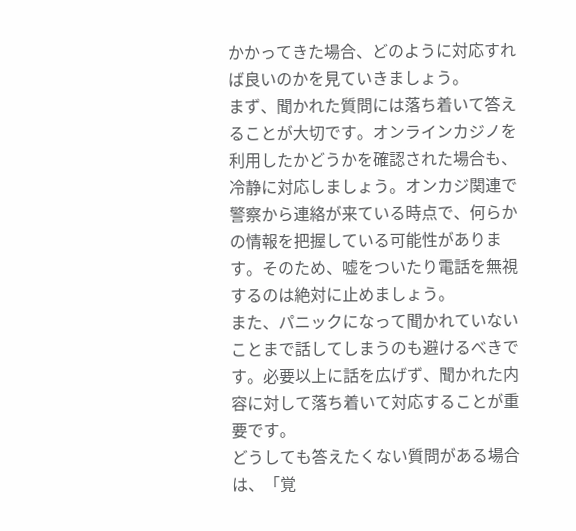かかってきた場合、どのように対応すれば良いのかを見ていきましょう。
まず、聞かれた質問には落ち着いて答えることが大切です。オンラインカジノを利用したかどうかを確認された場合も、冷静に対応しましょう。オンカジ関連で警察から連絡が来ている時点で、何らかの情報を把握している可能性があります。そのため、嘘をついたり電話を無視するのは絶対に止めましょう。
また、パニックになって聞かれていないことまで話してしまうのも避けるべきです。必要以上に話を広げず、聞かれた内容に対して落ち着いて対応することが重要です。
どうしても答えたくない質問がある場合は、「覚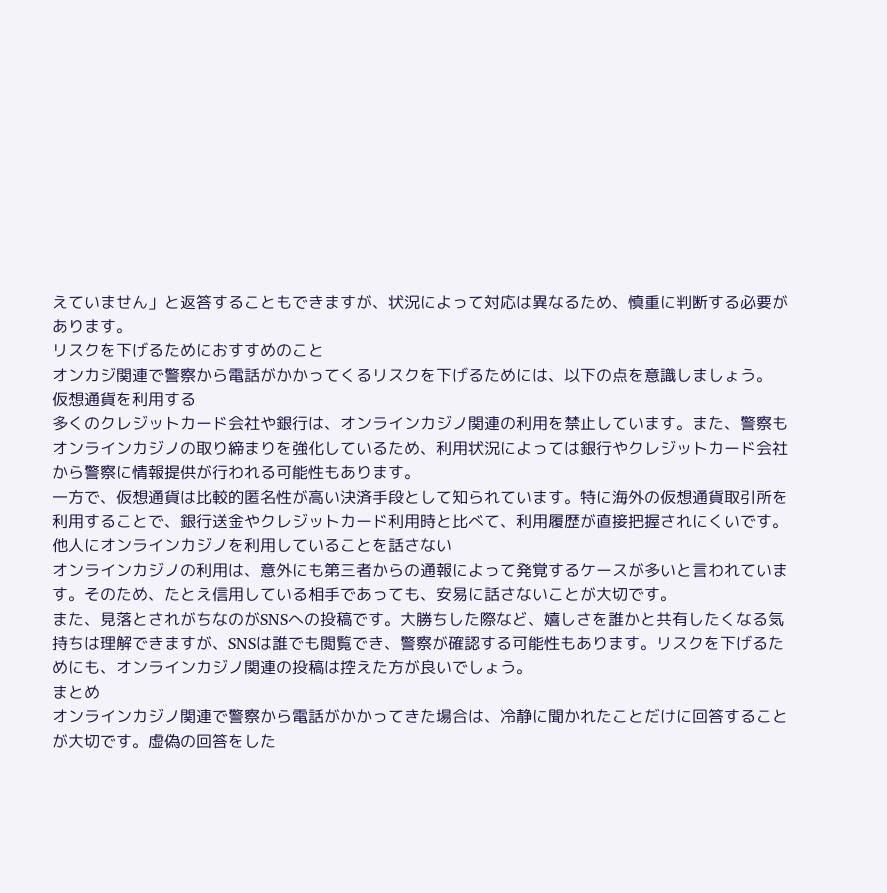えていません」と返答することもできますが、状況によって対応は異なるため、慎重に判断する必要があります。
リスクを下げるためにおすすめのこと
オンカジ関連で警察から電話がかかってくるリスクを下げるためには、以下の点を意識しましょう。
仮想通貨を利用する
多くのクレジットカード会社や銀行は、オンラインカジノ関連の利用を禁止しています。また、警察もオンラインカジノの取り締まりを強化しているため、利用状況によっては銀行やクレジットカード会社から警察に情報提供が行われる可能性もあります。
一方で、仮想通貨は比較的匿名性が高い決済手段として知られています。特に海外の仮想通貨取引所を利用することで、銀行送金やクレジットカード利用時と比べて、利用履歴が直接把握されにくいです。
他人にオンラインカジノを利用していることを話さない
オンラインカジノの利用は、意外にも第三者からの通報によって発覚するケースが多いと言われています。そのため、たとえ信用している相手であっても、安易に話さないことが大切です。
また、見落とされがちなのがSNSへの投稿です。大勝ちした際など、嬉しさを誰かと共有したくなる気持ちは理解できますが、SNSは誰でも閲覧でき、警察が確認する可能性もあります。リスクを下げるためにも、オンラインカジノ関連の投稿は控えた方が良いでしょう。
まとめ
オンラインカジノ関連で警察から電話がかかってきた場合は、冷静に聞かれたことだけに回答することが大切です。虚偽の回答をした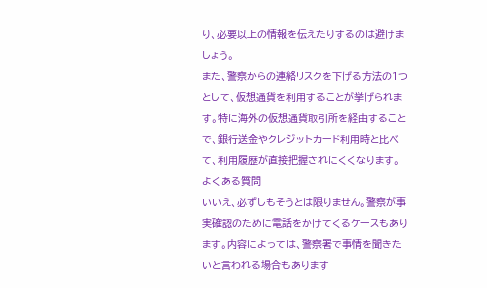り、必要以上の情報を伝えたりするのは避けましょう。
また、警察からの連絡リスクを下げる方法の1つとして、仮想通貨を利用することが挙げられます。特に海外の仮想通貨取引所を経由することで、銀行送金やクレジットカード利用時と比べて、利用履歴が直接把握されにくくなります。
よくある質問
いいえ、必ずしもそうとは限りません。警察が事実確認のために電話をかけてくるケースもあります。内容によっては、警察署で事情を聞きたいと言われる場合もあります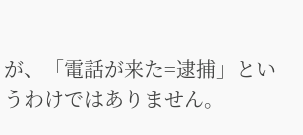が、「電話が来た=逮捕」というわけではありません。